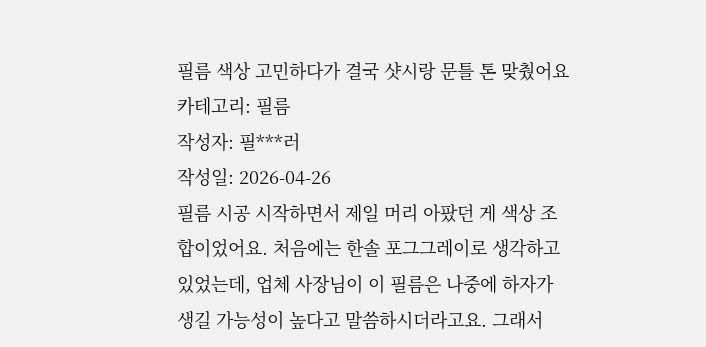필름 색상 고민하다가 결국 샷시랑 문틀 톤 맞췄어요
카테고리: 필름
작성자: 필***러
작성일: 2026-04-26
필름 시공 시작하면서 제일 머리 아팠던 게 색상 조합이었어요. 처음에는 한솔 포그그레이로 생각하고 있었는데, 업체 사장님이 이 필름은 나중에 하자가 생길 가능성이 높다고 말씀하시더라고요. 그래서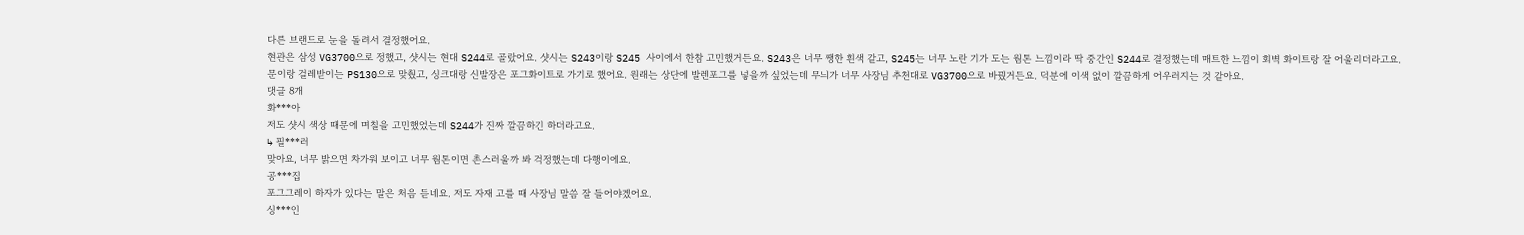다른 브랜드로 눈을 돌려서 결정했어요.
현관은 삼성 VG3700으로 정했고, 샷시는 현대 S244로 골랐어요. 샷시는 S243이랑 S245 사이에서 한참 고민했거든요. S243은 너무 쨍한 흰색 같고, S245는 너무 노란 기가 도는 웜톤 느낌이라 딱 중간인 S244로 결정했는데 매트한 느낌이 회벽 화이트랑 잘 어울리더라고요.
문이랑 걸레받이는 PS130으로 맞췄고, 싱크대랑 신발장은 포그화이트로 가기로 했어요. 원래는 상단에 발렌포그를 넣을까 싶었는데 무늬가 너무 사장님 추천대로 VG3700으로 바꿨거든요. 덕분에 이색 없이 깔끔하게 어우러지는 것 같아요.
댓글 8개
화***아
저도 샷시 색상 때문에 며칠을 고민했었는데 S244가 진짜 깔끔하긴 하더라고요.
↳ 필***러
맞아요, 너무 밝으면 차가워 보이고 너무 웜톤이면 촌스러울까 봐 걱정했는데 다행이에요.
공***집
포그그레이 하자가 있다는 말은 처음 듣네요. 저도 자재 고를 때 사장님 말씀 잘 들어야겠어요.
싱***인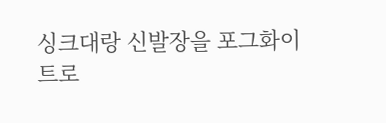싱크대랑 신발장을 포그화이트로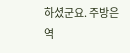하셨군요. 주방은 역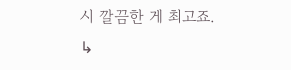시 깔끔한 게 최고죠.
↳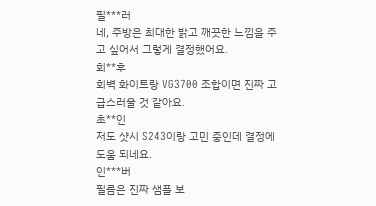필***러
네, 주방은 최대한 밝고 깨끗한 느낌을 주고 싶어서 그렇게 결정했어요.
회**후
회벽 화이트랑 VG3700 조합이면 진짜 고급스러울 것 같아요.
초**인
저도 샷시 S243이랑 고민 중인데 결정에 도움 되네요.
인***버
필름은 진짜 샘플 보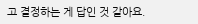고 결정하는 게 답인 것 같아요.